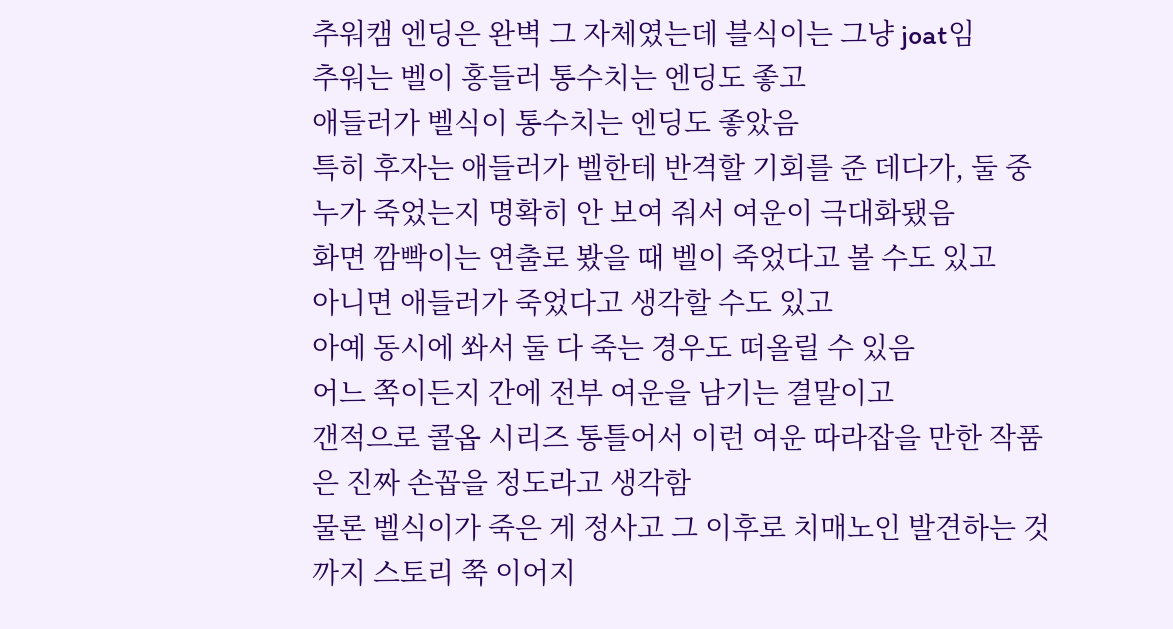추워캠 엔딩은 완벽 그 자체였는데 블식이는 그냥 joat임
추워는 벨이 홍들러 통수치는 엔딩도 좋고
애들러가 벨식이 통수치는 엔딩도 좋았음
특히 후자는 애들러가 벨한테 반격할 기회를 준 데다가, 둘 중 누가 죽었는지 명확히 안 보여 줘서 여운이 극대화됐음
화면 깜빡이는 연출로 봤을 때 벨이 죽었다고 볼 수도 있고
아니면 애들러가 죽었다고 생각할 수도 있고
아예 동시에 쏴서 둘 다 죽는 경우도 떠올릴 수 있음
어느 쪽이든지 간에 전부 여운을 남기는 결말이고
갠적으로 콜옵 시리즈 통틀어서 이런 여운 따라잡을 만한 작품은 진짜 손꼽을 정도라고 생각함
물론 벨식이가 죽은 게 정사고 그 이후로 치매노인 발견하는 것까지 스토리 쭉 이어지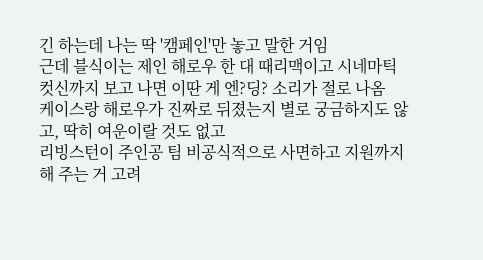긴 하는데 나는 딱 '캠페인'만 놓고 말한 거임
근데 블식이는 제인 해로우 한 대 때리맥이고 시네마틱 컷신까지 보고 나면 이딴 게 엔?딩? 소리가 절로 나옴
케이스랑 해로우가 진짜로 뒤졌는지 별로 궁금하지도 않고, 딱히 여운이랄 것도 없고
리빙스턴이 주인공 팀 비공식적으로 사면하고 지원까지 해 주는 거 고려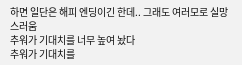하면 일단은 해피 엔딩이긴 한데.. 그래도 여러모로 실망스러움
추워가 기대치를 너무 높여 놨다
추워가 기대치를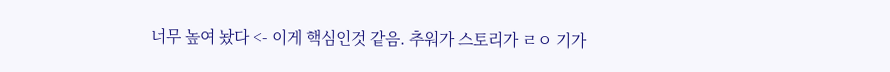너무 높여 놨다 <- 이게 핵심인것 같음. 추워가 스토리가 ㄹㅇ 기가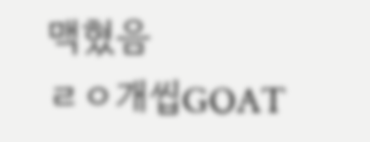맥혔음
ㄹㅇ개씹GOAT